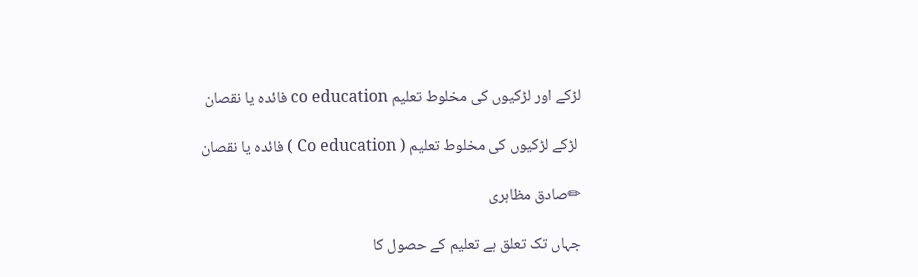لڑکے اور لڑکیوں کی مخلوط تعلیم co education فائدہ یا نقصان

 لڑکے لڑکیوں کی مخلوط تعلیم ( Co education ) فائدہ یا نقصان

✏صادق مظاہری

جہاں تک تعلق ہے تعلیم کے حصول کا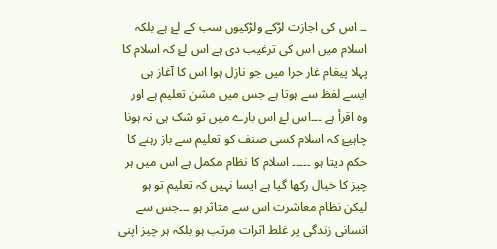۔۔ اس کی اجازت لڑکے ولڑکیوں سب کے لۓ ہے بلکہ اسلام میں اس کی ترغیب دی ہے اس لۓ کہ اسلام کا پہلا پیغام غار حرا میں جو نازل ہوا اس کا آغاز ہی ایسے لفظ سے ہوتا ہے جس میں مشن تعلیم ہے اور وہ اقرأ ہے ۔۔۔اس لۓ اس بارے میں تو شک ہی نہ ہونا چاہیۓ کہ اسلام کسی صنف کو تعلیم سے باز رہنے کا حکم دیتا ہو ۔۔۔۔۔ اسلام کا نظام مکمل ہے اس میں ہر چیز کا خیال رکھا گیا ہے ایسا نہیں کہ تعلیم تو ہو  لیکن نظام معاشرت اس سے متاثر ہو ۔۔۔جس سے انسانی زندگی پر غلط اثرات مرتب ہو بلکہ ہر چیز اپنی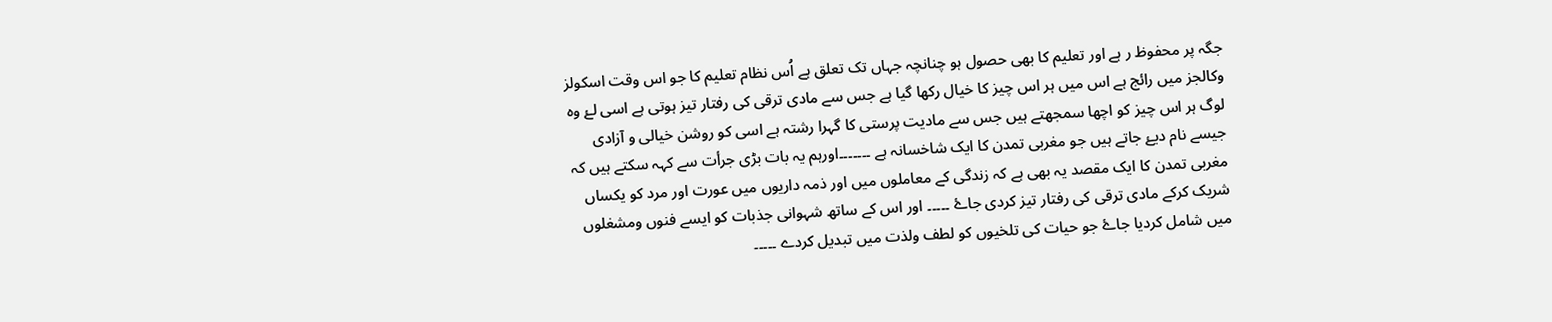جگہ پر محفوظ ر ہے اور تعلیم کا بھی حصول ہو چنانچہ جہاں تک تعلق ہے اُس نظام تعلیم کا جو اس وقت اسکولز وکالجز میں رائج ہے اس میں ہر اس چیز کا خیال رکھا گیا ہے جس سے مادی ترقی کی رفتار تیز ہوتی ہے اسی لۓ وہ لوگ ہر اس چیز کو اچھا سمجھتے ہیں جس سے مادیت پرستی کا گہرا رشتہ ہے اسی کو روشن خیالی و آزادی جیسے نام دیۓ جاتے ہیں جو مغربی تمدن کا ایک شاخسانہ ہے ۔۔۔۔۔۔۔اورہم یہ بات بڑی جرأت سے کہہ سکتے ہیں کہ مغربی تمدن کا ایک مقصد یہ بھی ہے کہ زندگی کے معاملوں میں اور ذمہ داریوں میں عورت اور مرد کو یکساں شریک کرکے مادی ترقی کی رفتار تیز کردی جاۓ ۔۔۔۔۔ اور اس کے ساتھ شہوانی جذبات کو ایسے فنوں ومشغلوں میں شامل کردیا جاۓ جو حیات کی تلخیوں کو لطف ولذت میں تبدیل کردے ۔۔۔۔۔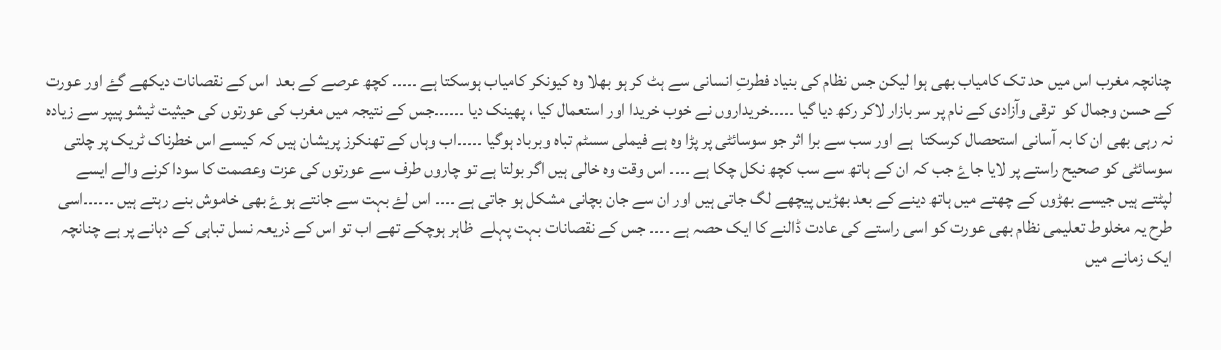چنانچہ مغرب اس میں حد تک کامیاب بھی ہوا لیکن جس نظام کی بنیاد فطرتِ انسانی سے ہٹ کر ہو بھلا وہ کیونکر کامیاب ہوسکتا ہے ۔۔۔۔۔ کچھ عرصے کے بعد  اس کے نقصانات دیکھے گۓ اور عورت کے حسن وجمال کو  ترقی وآزادی کے نام پر سر بازار لاکر رکھ دیا گیا ۔۔۔۔۔خریداروں نے خوب خریدا اور استعمال کیا ، پھینک دیا ۔۔۔۔۔۔جس کے نتیجہ میں مغرب کی عورتوں کی حیثیت ٹیشو پیپر سے زیادہ نہ رہی بھی ان کا بہ آسانی استحصال کرسکتا  ہے اور سب سے برا اثر جو سوسائٹی پر پڑا وہ ہے فیملی سسٹم تباہ وبرباد ہوگیا ۔۔۔۔۔اب وہاں کے تھنکرز پریشان ہیں کہ کیسے اس خطرناک ٹریک پر چلتی سوسائٹی کو صحیح راستے پر لایا جاۓ جب کہ ان کے ہاتھ سے سب کچھ نکل چکا ہے ۔۔۔۔ اس وقت وہ خالی ہیں اگر بولتا ہے تو چاروں طرف سے عورتوں کی عزت وعصمت کا سودا کرنے والے ایسے لپٹتے ہیں جیسے بھڑوں کے چھتے میں ہاتھ دینے کے بعد بھڑیں پیچھے لگ جاتی ہیں اور ان سے جان بچانی مشکل ہو جاتی ہے ۔۔۔۔ اس لۓ بہت سے جانتے ہوۓ بھی خاموش بنے رہتے ہیں ۔۔۔۔۔۔اسی طرح یہ مخلوط تعلیمی نظام بھی عورت کو اسی راستے کی عادت ڈالنے کا ایک حصہ ہے ۔۔۔۔ جس کے نقصانات بہت پہلے  ظاہر ہوچکے تھے اب تو اس کے ذریعہ نسل تباہی کے دہانے پر ہے چنانچہ ایک زمانے میں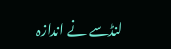لنڈسے نے اندازہ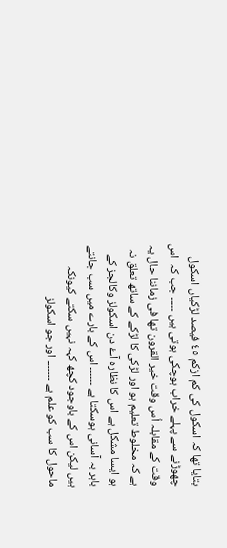بتایا تھا کہ اسکول کی کم ازکم ٤٥ فیصد لڑکیاں اسکول چھوڑنے سے پہلے خراب ہوچکی ہوتی ہیں ۔۔۔۔۔ جب کہ  اس وقت کے مقابلہ اُس وقت خیر القرون تھا فی زماننا حال یہ ہے کہ مخلوط تعلیم ہو اور لڑکی کا لڑکے کے ساتھ تعلق نہ ہو ایسا مشکل ہے اس کا نظارہ آۓ دن اسکولز وکالجز کے باہر بہ آسانی ہوسکتا ہے ۔۔۔۔۔۔ اس کے بارے میں سب جانتے ہیں لیکن اس کے باوجود کچھ کہہ نہیں سکتے کیونکہ ماحول کا سب کو علم ہے ۔۔۔۔۔۔۔ اور جو اسکولز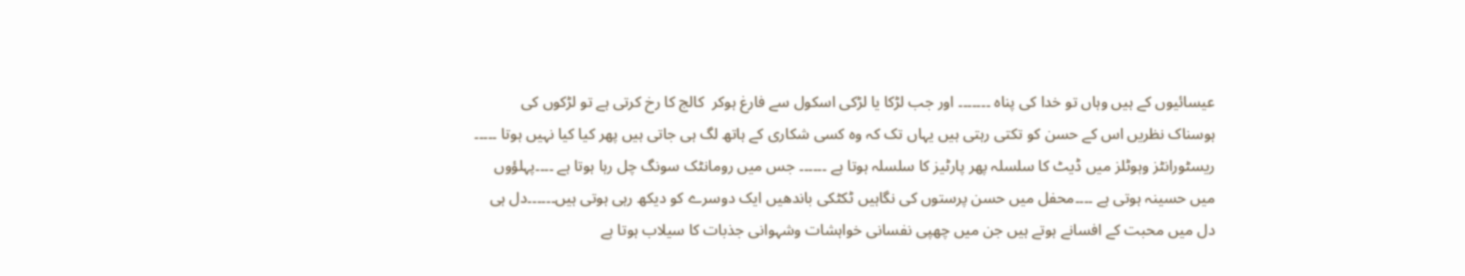عیسائیوں کے ہیں وہاں تو خدا کی پناہ ۔۔۔۔۔۔۔ اور جب لڑکا یا لڑکی اسکول سے فارغ ہوکر  کالج کا رخ کرتی ہے تو لڑکوں کی ہوسناک نظریں اس کے حسن کو تکتی رہتی ہیں یہاں تک کہ وہ کسی شکاری کے ہاتھ لگ ہی جاتی ہیں پھر کیا کیا نہیں ہوتا ۔۔۔۔۔ ریسٹورانٹز وہوٹلز میں ڈیٹ کا سلسلہ پھر پارٹیز کا سلسلہ ہوتا ہے ۔۔۔۔۔۔ جس میں رومانٹک سونگ چل رہا ہوتا ہے ۔۔۔۔پہلؤوں میں حسینہ ہوتی ہے ۔۔۔۔محفل میں حسن پرستوں کی نگاہیں ٹکٹکی باندھیں ایک دوسرے کو دیکھ رہی ہوتی ہیں۔۔۔۔۔۔دل ہی دل میں محبت کے افسانے ہوتے ہیں جن میں چھپی نفسانی خواہشات وشہوانی جذبات کا سیلاب ہوتا ہے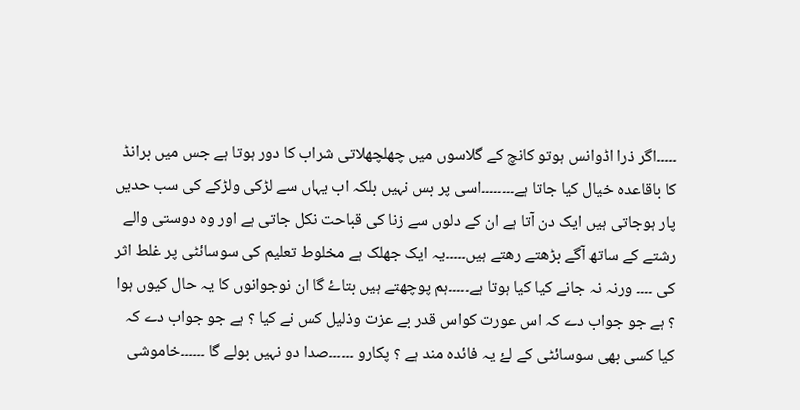۔۔۔۔۔اگر ذرا اڈوانس ہوتو کانچ کے گلاسوں میں چھلچھلاتی شراب کا دور ہوتا ہے جس میں برانڈ کا باقاعدہ خیال کیا جاتا ہے۔۔۔۔۔۔۔۔اسی پر بس نہیں بلکہ اب یہاں سے لڑکی ولڑکے کی سب حدیں پار ہوجاتی ہیں ایک دن آتا ہے ان کے دلوں سے زنا کی قباحت نکل جاتی ہے اور وہ دوستی والے  رشتے کے ساتھ آگے بڑھتے رھتے ہیں۔۔۔۔۔یہ ایک جھلک ہے مخلوط تعلیم کی سوسائٹی پر غلط اثر کی ۔۔۔۔ ورنہ نہ جانے کیا کیا ہوتا ہے۔۔۔۔۔ہم پوچھتے ہیں بتاۓ گا ان نوجوانوں کا یہ حال کیوں ہوا ؟ ہے جو جواب دے کہ اس عورت کواس قدر بے عزت وذلیل کس نے کیا ؟ ہے جو جواب دے کہ کیا کسی بھی سوسائٹی کے لۓ یہ فائدہ مند ہے ؟ پکارو ۔۔۔۔۔۔صدا دو نہیں بولے گا ۔۔۔۔۔۔خاموشی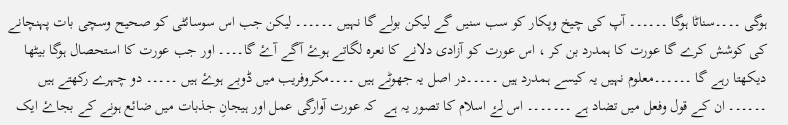ہوگی ۔۔۔۔سناٹا ہوگا ۔۔۔۔۔۔ آپ کی چیخ وپکار کو سب سنیں گے لیکن بولے گا نہیں ۔۔۔۔۔۔ لیکن جب اس سوسائٹی کو صحیح وسچی بات پہنچانے کی کوشش کرے گا عورت کا ہمدرد بن کر ، اس عورت کو آزادی دلانے کا نعرہ لگاتے ہوۓ آگے آۓ گا۔۔۔۔ اور جب عورت کا استحصال ہوگا بیٹھا دیکھتا رہے گا ۔۔۔۔۔۔معلوم نہیں یہ کیسے ہمدرد ہیں ۔۔۔۔۔در اصل یہ جھوٹے ہیں ۔۔۔۔مکروفریب میں ڈوبے ہوۓ ہیں ۔۔۔۔۔ دو چہرے رکھتے ہیں ۔۔۔۔۔۔ ان کے قول وفعل میں تضاد ہے ۔۔۔۔۔۔۔ اس لۓ اسلام کا تصور یہ ہے  کہ عورت آوارگی عمل اور ہیجانِ جذبات میں ضائع ہونے کے بجاۓ ایک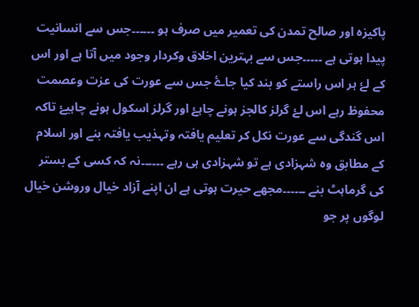پاکیزہ اور صالح تمدن کی تعمیر میں صرف ہو ۔۔۔۔۔۔جس سے انسانیت پیدا ہوتی ہے ۔۔۔۔۔جس سے بہترین اخلاق وکردار وجود میں آتا ہے اور اس کے لۓ ہر اس راستے کو بند کیا جاۓ جس سے عورت کی عزت وعصمت محفوظ رہے اس لۓ گرلز کالجز ہونے چاہۓ اور گرلز اسکول ہونے چاہیۓ تاکہ اس گندگی سے عورت نکل کر تعلیم یافتہ وتہذیب یافتہ بنے اور اسلام کے مطابق وہ شہزادی ہے تو شہزادی ہی رہے ۔۔۔۔۔۔نہ کہ کسی کے بستر کی گرماہٹ بنے ۔۔۔۔۔۔مجھے حیرت ہوتی ہے ان اپنے آزاد خیال وروشن خیال لوگوں پر جو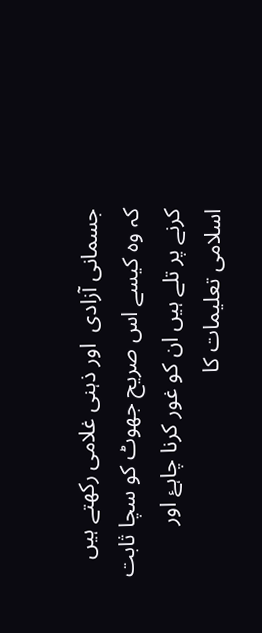جسمانی آزادی  اور ذہنی غلامی رکھتے ہیں کہ وہ کیسے اس صریح جھوٹ کو سچا ثابت کرنے پر تلے ہیں ان کو غور کرنا چاہۓ اور اسلامی تعلیمات کا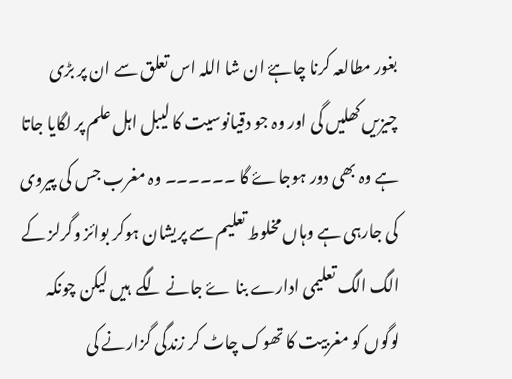بغور مطالعہ کرنا چاہۓ ان شا اللہ اس تعلق سے ان پر بڑی چیزیں کھلیں گی اور وہ جو دقیانوسیت کا لیبل اہل علم پر لگایا جاتا ہے وہ بھی دور ہوجاۓ گا ۔۔۔۔۔۔ وہ مغرب جس کی پیروی کی جارہی ہے وہاں مخلوط تعلیم سے پریشان ہوکر بوائز وگرلز کے الگ الگ تعلیمی ادارے بنا ۓ جانے لگے  ہیں لیکن چونکہ لوگوں کو مغربیت کا تھوک چاٹ کر زندگی گزارنے کی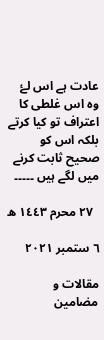عادت ہے اس لۓ وہ اس غلطی کا اعتراف تو کیا کرتے بلکہ اس کو صحیح ثابت کرنے میں لگے ہیں ۔۔۔۔۔

  ٢٧ محرم ١٤٤٣ ھ

٦ ستمبر ٢٠٢١

مقالات و مضامین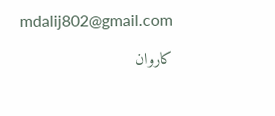mdalij802@gmail.com

کاروان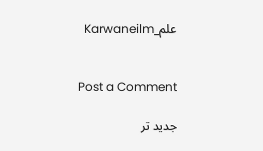علم_Karwaneilm


Post a Comment

جدید تر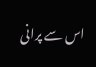اس سے پرانی